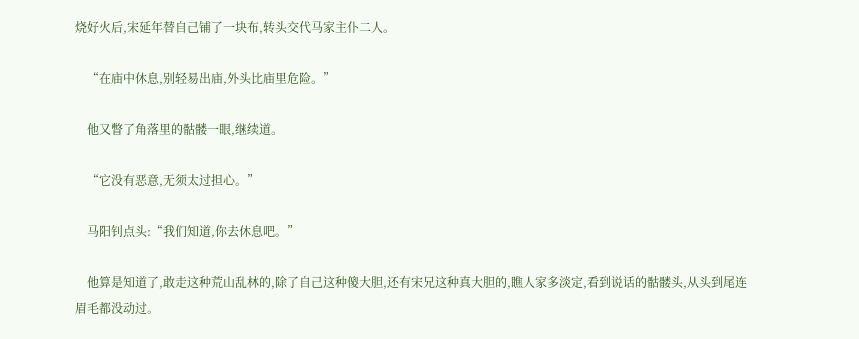烧好火后,宋延年替自己铺了一块布,转头交代马家主仆二人。

    “在庙中休息,别轻易出庙,外头比庙里危险。”

    他又瞥了角落里的骷髅一眼,继续道。

    “它没有恶意,无须太过担心。”

    马阳钊点头:“我们知道,你去休息吧。”

    他算是知道了,敢走这种荒山乱林的,除了自己这种傻大胆,还有宋兄这种真大胆的,瞧人家多淡定,看到说话的骷髅头,从头到尾连眉毛都没动过。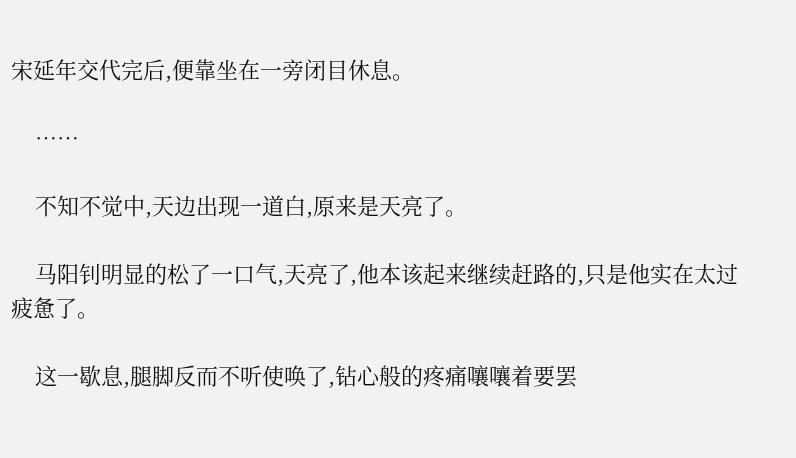宋延年交代完后,便靠坐在一旁闭目休息。

    ……

    不知不觉中,天边出现一道白,原来是天亮了。

    马阳钊明显的松了一口气,天亮了,他本该起来继续赶路的,只是他实在太过疲惫了。

    这一歇息,腿脚反而不听使唤了,钻心般的疼痛嚷嚷着要罢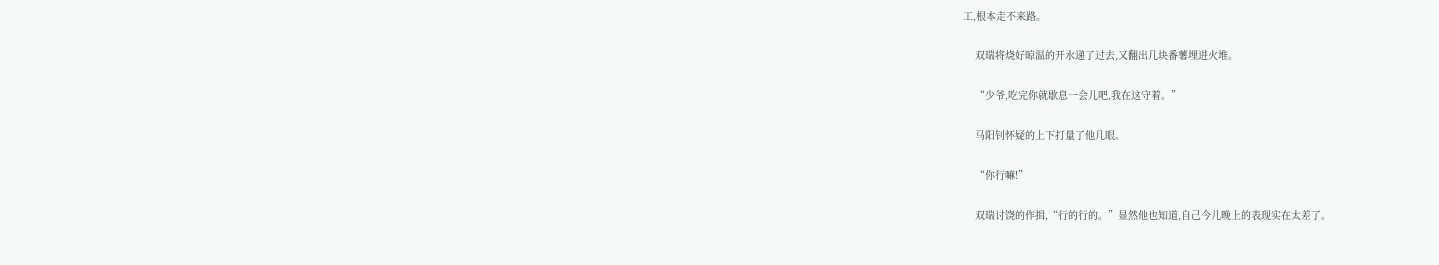工,根本走不来路。

    双瑞将烧好晾温的开水递了过去,又翻出几块番薯埋进火堆。

    “少爷,吃完你就歇息一会儿吧,我在这守着。”

    马阳钊怀疑的上下打量了他几眼。

    “你行嘛!”

    双瑞讨饶的作揖,“行的行的。”显然他也知道,自己今儿晚上的表现实在太差了。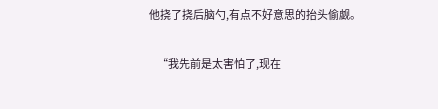他挠了挠后脑勺,有点不好意思的抬头偷觑。

    “我先前是太害怕了,现在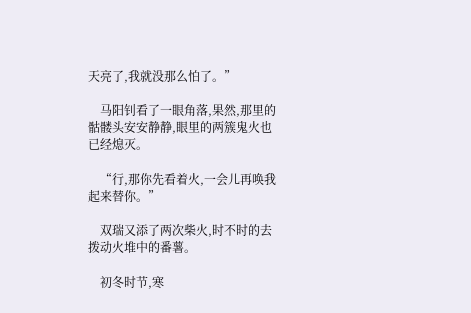天亮了,我就没那么怕了。”

    马阳钊看了一眼角落,果然,那里的骷髅头安安静静,眼里的两簇鬼火也已经熄灭。

    “行,那你先看着火,一会儿再唤我起来替你。”

    双瑞又添了两次柴火,时不时的去拨动火堆中的番薯。

    初冬时节,寒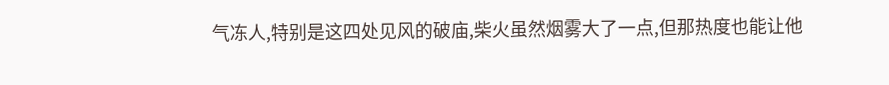气冻人,特别是这四处见风的破庙,柴火虽然烟雾大了一点,但那热度也能让他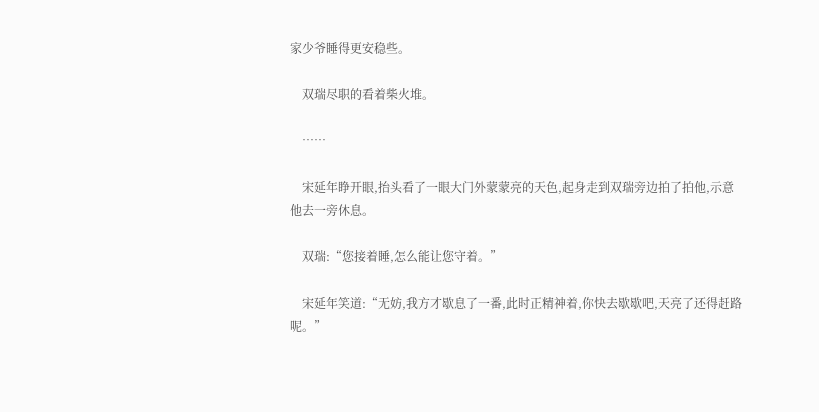家少爷睡得更安稳些。

    双瑞尽职的看着柴火堆。

    ……

    宋延年睁开眼,抬头看了一眼大门外蒙蒙亮的天色,起身走到双瑞旁边拍了拍他,示意他去一旁休息。

    双瑞:“您接着睡,怎么能让您守着。”

    宋延年笑道:“无妨,我方才歇息了一番,此时正精神着,你快去歇歇吧,天亮了还得赶路呢。”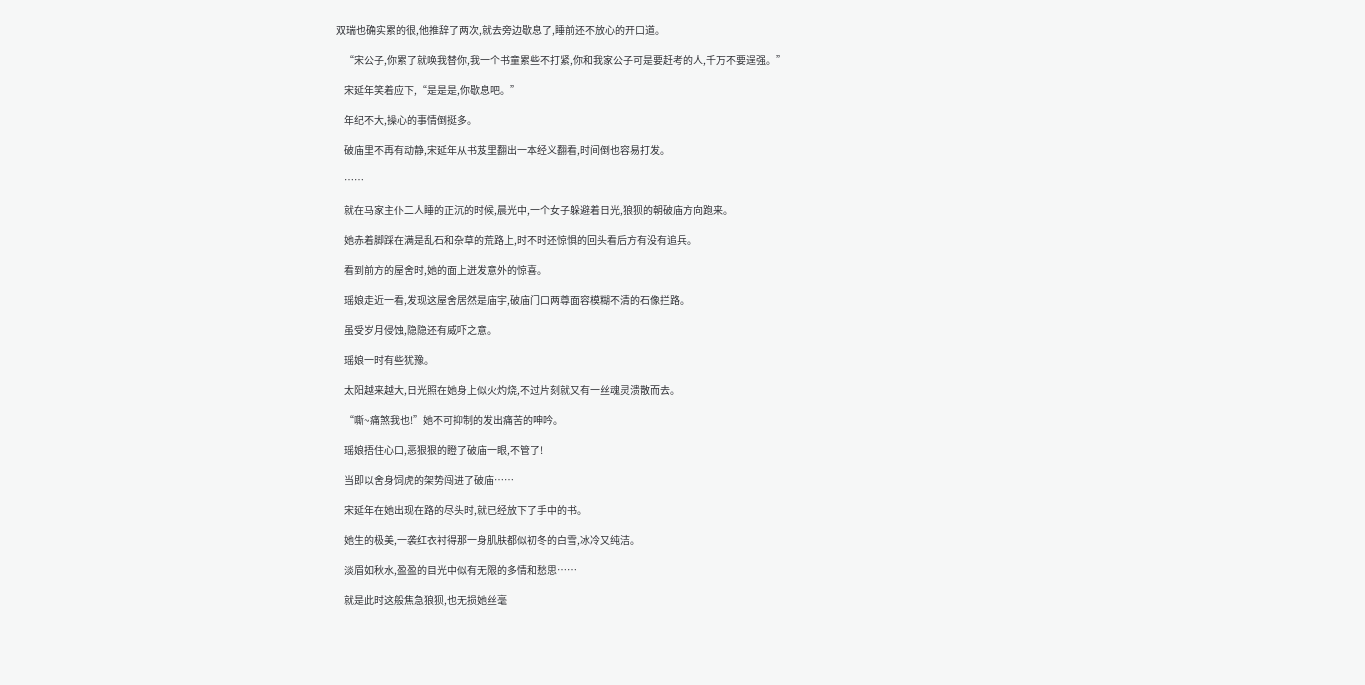双瑞也确实累的很,他推辞了两次,就去旁边歇息了,睡前还不放心的开口道。

    “宋公子,你累了就唤我替你,我一个书童累些不打紧,你和我家公子可是要赶考的人,千万不要逞强。”

    宋延年笑着应下,“是是是,你歇息吧。”

    年纪不大,操心的事情倒挺多。

    破庙里不再有动静,宋延年从书芨里翻出一本经义翻看,时间倒也容易打发。

    ……

    就在马家主仆二人睡的正沉的时候,晨光中,一个女子躲避着日光,狼狈的朝破庙方向跑来。

    她赤着脚踩在满是乱石和杂草的荒路上,时不时还惊惧的回头看后方有没有追兵。

    看到前方的屋舍时,她的面上迸发意外的惊喜。

    瑶娘走近一看,发现这屋舍居然是庙宇,破庙门口两尊面容模糊不清的石像拦路。

    虽受岁月侵蚀,隐隐还有威吓之意。

    瑶娘一时有些犹豫。

    太阳越来越大,日光照在她身上似火灼烧,不过片刻就又有一丝魂灵溃散而去。

    “嘶~痛煞我也!”她不可抑制的发出痛苦的呻吟。

    瑶娘捂住心口,恶狠狠的瞪了破庙一眼,不管了!

    当即以舍身饲虎的架势闯进了破庙……

    宋延年在她出现在路的尽头时,就已经放下了手中的书。

    她生的极美,一袭红衣衬得那一身肌肤都似初冬的白雪,冰冷又纯洁。

    淡眉如秋水,盈盈的目光中似有无限的多情和愁思……

    就是此时这般焦急狼狈,也无损她丝毫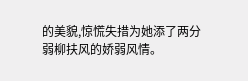的美貌,惊慌失措为她添了两分弱柳扶风的娇弱风情。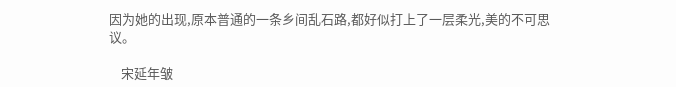因为她的出现,原本普通的一条乡间乱石路,都好似打上了一层柔光,美的不可思议。

    宋延年皱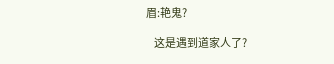眉:艳鬼?

    这是遇到道家人了?